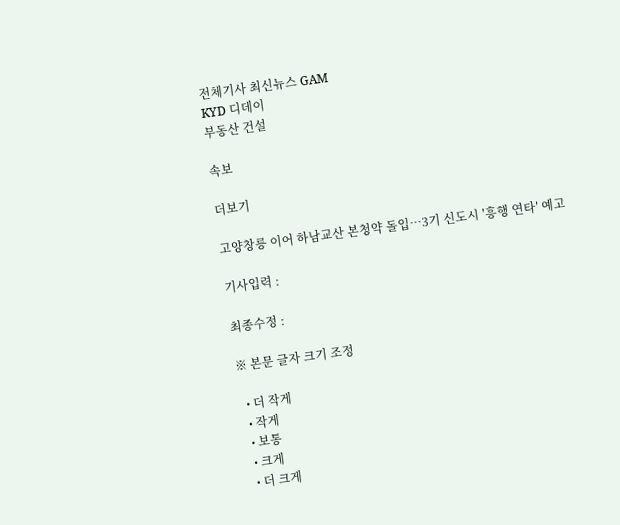전체기사 최신뉴스 GAM
KYD 디데이
부동산 건설

속보

더보기

고양창릉 이어 하남교산 본청약 돌입…3기 신도시 ′흥행 연타′ 예고

기사입력 :

최종수정 :

※ 본문 글자 크기 조정

  • 더 작게
  • 작게
  • 보통
  • 크게
  • 더 크게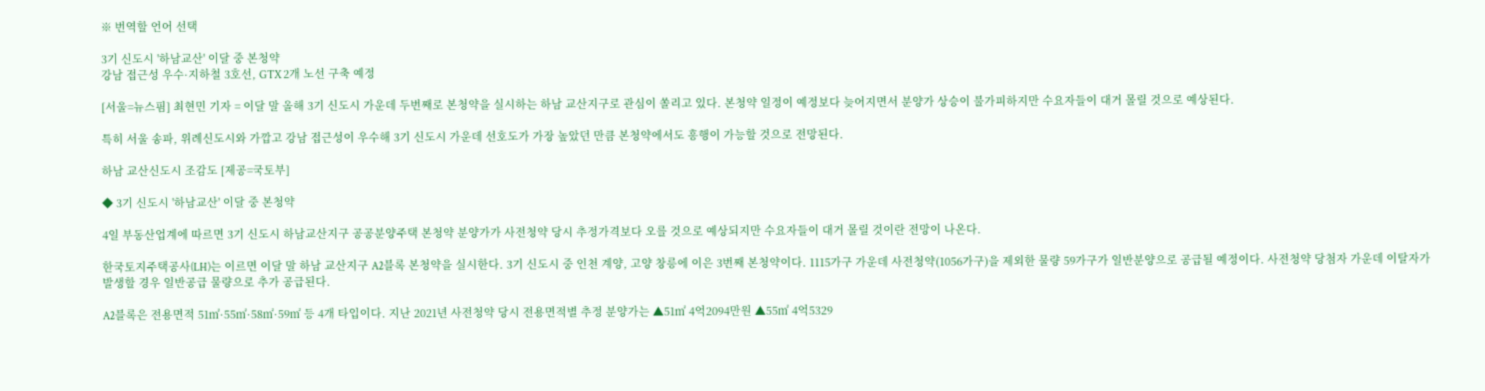※ 번역할 언어 선택

3기 신도시 '하남교산' 이달 중 본청약
강남 접근성 우수·지하철 3호선, GTX 2개 노선 구축 예정

[서울=뉴스핌] 최현민 기자 = 이달 말 올해 3기 신도시 가운데 두번째로 본청약을 실시하는 하남 교산지구로 관심이 쏠리고 있다. 본청약 일정이 예정보다 늦어지면서 분양가 상승이 불가피하지만 수요자들이 대거 몰릴 것으로 예상된다.

특히 서울 송파, 위례신도시와 가깝고 강남 접근성이 우수해 3기 신도시 가운데 선호도가 가장 높았던 만큼 본청약에서도 흥행이 가능할 것으로 전망된다.

하남 교산신도시 조감도 [제공=국토부]

◆ 3기 신도시 '하남교산' 이달 중 본청약

4일 부동산업계에 따르면 3기 신도시 하남교산지구 공공분양주택 본청약 분양가가 사전청약 당시 추정가격보다 오를 것으로 예상되지만 수요자들이 대거 몰릴 것이란 전망이 나온다.

한국토지주택공사(LH)는 이르면 이달 말 하남 교산지구 A2블록 본청약을 실시한다. 3기 신도시 중 인천 계양, 고양 창릉에 이은 3번째 본청약이다. 1115가구 가운데 사전청약(1056가구)을 제외한 물량 59가구가 일반분양으로 공급될 예정이다. 사전청약 당첨자 가운데 이탈자가 발생할 경우 일반공급 물량으로 추가 공급된다.

A2블록은 전용면적 51㎡·55㎡·58㎡·59㎡ 등 4개 타입이다. 지난 2021년 사전청약 당시 전용면적별 추정 분양가는 ▲51㎡ 4억2094만원 ▲55㎡ 4억5329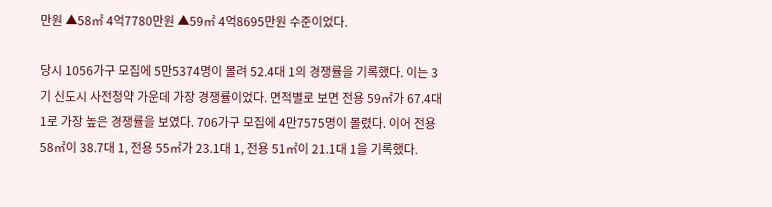만원 ▲58㎡ 4억7780만원 ▲59㎡ 4억8695만원 수준이었다.

당시 1056가구 모집에 5만5374명이 몰려 52.4대 1의 경쟁률을 기록했다. 이는 3기 신도시 사전청약 가운데 가장 경쟁률이었다. 면적별로 보면 전용 59㎡가 67.4대 1로 가장 높은 경쟁률을 보였다. 706가구 모집에 4만7575명이 몰렸다. 이어 전용 58㎡이 38.7대 1, 전용 55㎡가 23.1대 1, 전용 51㎡이 21.1대 1을 기록했다.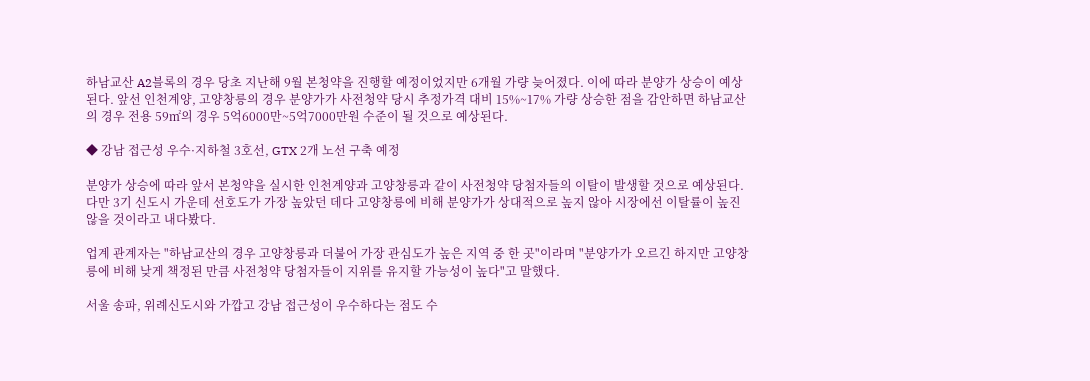하남교산 A2블록의 경우 당초 지난해 9월 본청약을 진행할 예정이었지만 6개월 가량 늦어졌다. 이에 따라 분양가 상승이 예상된다. 앞선 인천계양, 고양창릉의 경우 분양가가 사전청약 당시 추정가격 대비 15%~17% 가량 상승한 점을 감안하면 하남교산의 경우 전용 59㎡의 경우 5억6000만~5억7000만원 수준이 될 것으로 예상된다.

◆ 강남 접근성 우수·지하철 3호선, GTX 2개 노선 구축 예정

분양가 상승에 따라 앞서 본청약을 실시한 인천계양과 고양창릉과 같이 사전청약 당첨자들의 이탈이 발생할 것으로 예상된다. 다만 3기 신도시 가운데 선호도가 가장 높았던 데다 고양창릉에 비해 분양가가 상대적으로 높지 않아 시장에선 이탈률이 높진 않을 것이라고 내다봤다.

업계 관계자는 "하남교산의 경우 고양창릉과 더불어 가장 관심도가 높은 지역 중 한 곳"이라며 "분양가가 오르긴 하지만 고양창릉에 비해 낮게 책정된 만큼 사전청약 당첨자들이 지위를 유지할 가능성이 높다"고 말했다.

서울 송파, 위례신도시와 가깝고 강남 접근성이 우수하다는 점도 수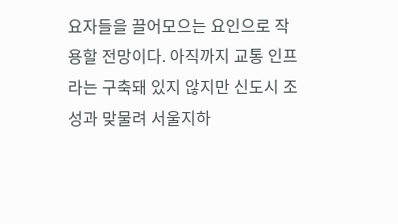요자들을 끌어모으는 요인으로 작용할 전망이다. 아직까지 교통 인프라는 구축돼 있지 않지만 신도시 조성과 맞물려 서울지하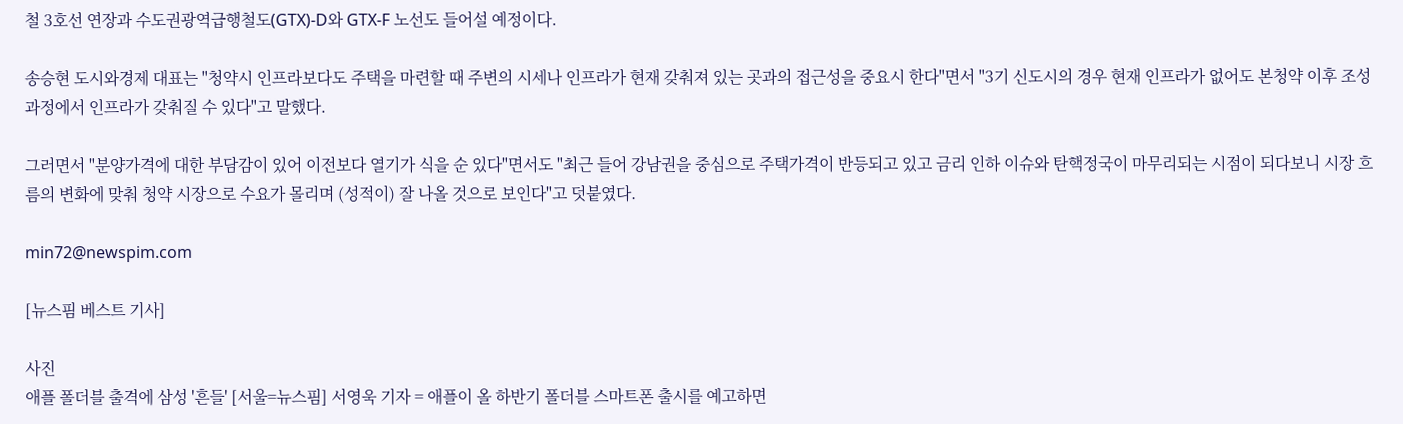철 3호선 연장과 수도권광역급행철도(GTX)-D와 GTX-F 노선도 들어설 예정이다.

송승현 도시와경제 대표는 "청약시 인프라보다도 주택을 마련할 때 주변의 시세나 인프라가 현재 갖춰져 있는 곳과의 접근성을 중요시 한다"면서 "3기 신도시의 경우 현재 인프라가 없어도 본청약 이후 조성 과정에서 인프라가 갖춰질 수 있다"고 말했다.

그러면서 "분양가격에 대한 부담감이 있어 이전보다 열기가 식을 순 있다"면서도 "최근 들어 강남권을 중심으로 주택가격이 반등되고 있고 금리 인하 이슈와 탄핵정국이 마무리되는 시점이 되다보니 시장 흐름의 변화에 맞춰 청약 시장으로 수요가 몰리며 (성적이) 잘 나올 것으로 보인다"고 덧붙였다.

min72@newspim.com

[뉴스핌 베스트 기사]

사진
애플 폴더블 출격에 삼성 '흔들' [서울=뉴스핌] 서영욱 기자 = 애플이 올 하반기 폴더블 스마트폰 출시를 예고하면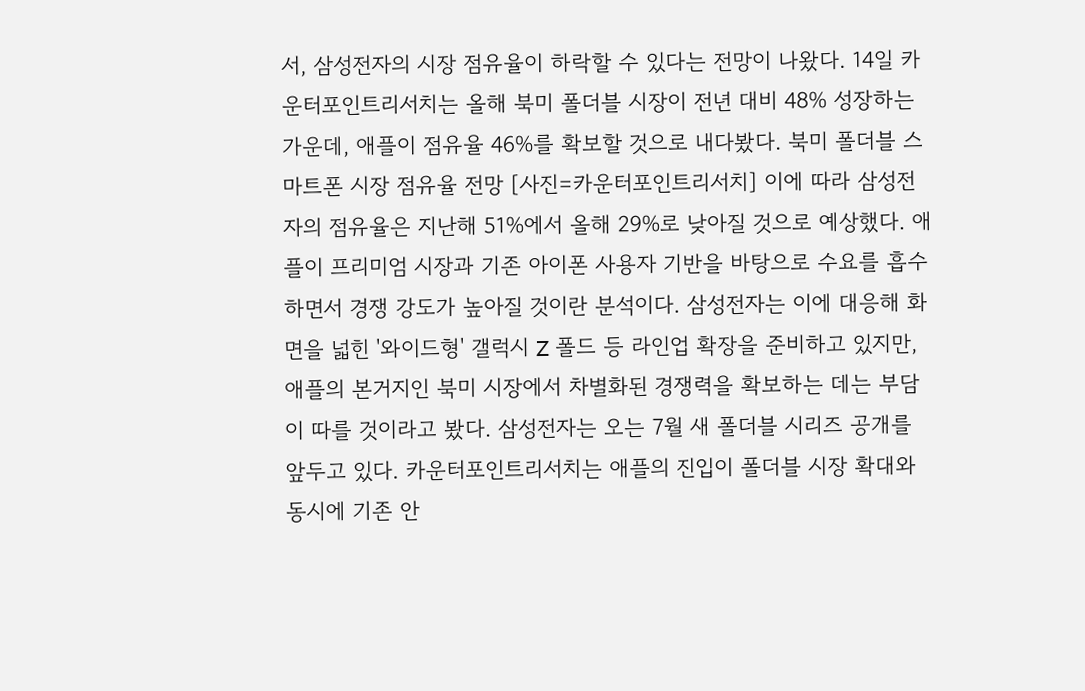서, 삼성전자의 시장 점유율이 하락할 수 있다는 전망이 나왔다. 14일 카운터포인트리서치는 올해 북미 폴더블 시장이 전년 대비 48% 성장하는 가운데, 애플이 점유율 46%를 확보할 것으로 내다봤다. 북미 폴더블 스마트폰 시장 점유율 전망 [사진=카운터포인트리서치] 이에 따라 삼성전자의 점유율은 지난해 51%에서 올해 29%로 낮아질 것으로 예상했다. 애플이 프리미엄 시장과 기존 아이폰 사용자 기반을 바탕으로 수요를 흡수하면서 경쟁 강도가 높아질 것이란 분석이다. 삼성전자는 이에 대응해 화면을 넓힌 '와이드형' 갤럭시 Z 폴드 등 라인업 확장을 준비하고 있지만, 애플의 본거지인 북미 시장에서 차별화된 경쟁력을 확보하는 데는 부담이 따를 것이라고 봤다. 삼성전자는 오는 7월 새 폴더블 시리즈 공개를 앞두고 있다. 카운터포인트리서치는 애플의 진입이 폴더블 시장 확대와 동시에 기존 안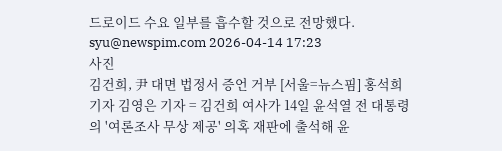드로이드 수요 일부를 흡수할 것으로 전망했다. syu@newspim.com 2026-04-14 17:23
사진
김건희, 尹 대면 법정서 증언 거부 [서울=뉴스핌] 홍석희 기자 김영은 기자 = 김건희 여사가 14일 윤석열 전 대통령의 '여론조사 무상 제공' 의혹 재판에 출석해 윤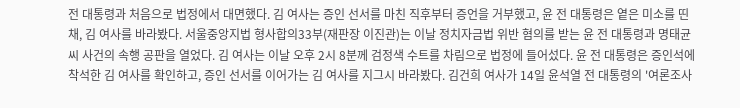전 대통령과 처음으로 법정에서 대면했다. 김 여사는 증인 선서를 마친 직후부터 증언을 거부했고, 윤 전 대통령은 옅은 미소를 띤 채, 김 여사를 바라봤다. 서울중앙지법 형사합의33부(재판장 이진관)는 이날 정치자금법 위반 혐의를 받는 윤 전 대통령과 명태균 씨 사건의 속행 공판을 열었다. 김 여사는 이날 오후 2시 8분께 검정색 수트를 차림으로 법정에 들어섰다. 윤 전 대통령은 증인석에 착석한 김 여사를 확인하고, 증인 선서를 이어가는 김 여사를 지그시 바라봤다. 김건희 여사가 14일 윤석열 전 대통령의 '여론조사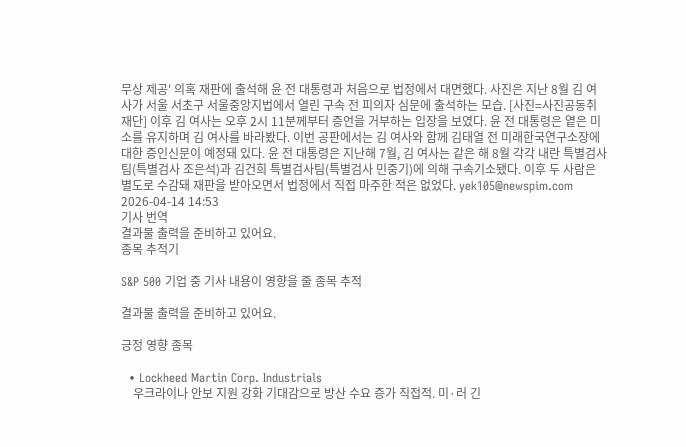무상 제공' 의혹 재판에 출석해 윤 전 대통령과 처음으로 법정에서 대면했다. 사진은 지난 8월 김 여사가 서울 서초구 서울중앙지법에서 열린 구속 전 피의자 심문에 출석하는 모습. [사진=사진공동취재단] 이후 김 여사는 오후 2시 11분께부터 증언을 거부하는 입장을 보였다. 윤 전 대통령은 옅은 미소를 유지하며 김 여사를 바라봤다. 이번 공판에서는 김 여사와 함께 김태열 전 미래한국연구소장에 대한 증인신문이 예정돼 있다. 윤 전 대통령은 지난해 7월, 김 여사는 같은 해 8월 각각 내란 특별검사팀(특별검사 조은석)과 김건희 특별검사팀(특별검사 민중기)에 의해 구속기소됐다. 이후 두 사람은 별도로 수감돼 재판을 받아오면서 법정에서 직접 마주한 적은 없었다. yek105@newspim.com   2026-04-14 14:53
기사 번역
결과물 출력을 준비하고 있어요.
종목 추적기

S&P 500 기업 중 기사 내용이 영향을 줄 종목 추적

결과물 출력을 준비하고 있어요.

긍정 영향 종목

  • Lockheed Martin Corp. Industrials
    우크라이나 안보 지원 강화 기대감으로 방산 수요 증가 직접적. 미·러 긴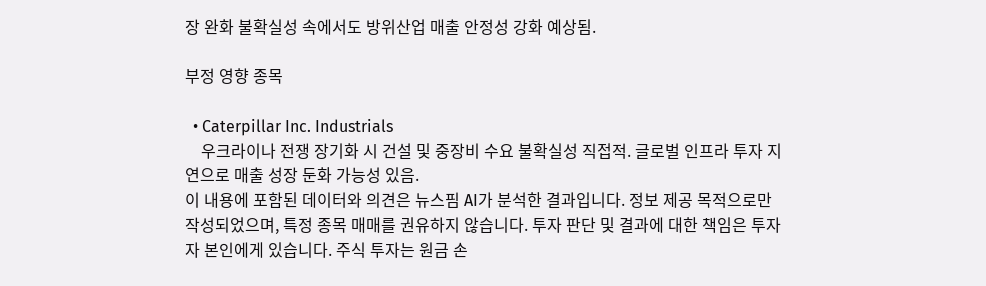장 완화 불확실성 속에서도 방위산업 매출 안정성 강화 예상됨.

부정 영향 종목

  • Caterpillar Inc. Industrials
    우크라이나 전쟁 장기화 시 건설 및 중장비 수요 불확실성 직접적. 글로벌 인프라 투자 지연으로 매출 성장 둔화 가능성 있음.
이 내용에 포함된 데이터와 의견은 뉴스핌 AI가 분석한 결과입니다. 정보 제공 목적으로만 작성되었으며, 특정 종목 매매를 권유하지 않습니다. 투자 판단 및 결과에 대한 책임은 투자자 본인에게 있습니다. 주식 투자는 원금 손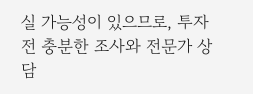실 가능성이 있으므로, 투자 전 충분한 조사와 전문가 상담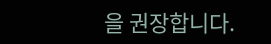을 권장합니다.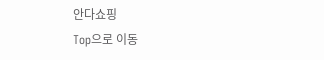안다쇼핑
Top으로 이동